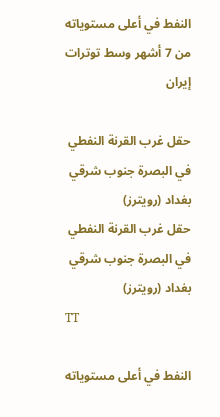النفط في أعلى مستوياته من 7 أشهر وسط توترات إيران

حقل غرب القرنة النفطي في البصرة جنوب شرقي بغداد (رويترز)
حقل غرب القرنة النفطي في البصرة جنوب شرقي بغداد (رويترز)
TT

النفط في أعلى مستوياته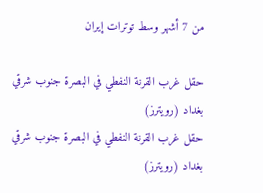من 7 أشهر وسط توترات إيران

حقل غرب القرنة النفطي في البصرة جنوب شرقي بغداد (رويترز)
حقل غرب القرنة النفطي في البصرة جنوب شرقي بغداد (رويترز)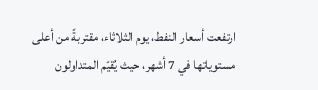ارتفعت أسعار النفط، يوم الثلاثاء، مقتربةً من أعلى مستوياتها في 7 أشهر، حيث يُقيّم المتداولون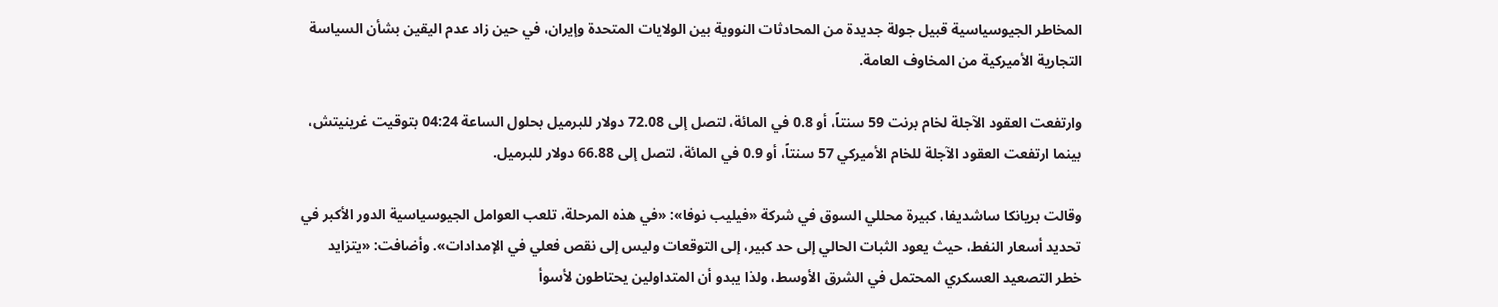المخاطر الجيوسياسية قبيل جولة جديدة من المحادثات النووية بين الولايات المتحدة وإيران، في حين زاد عدم اليقين بشأن السياسة التجارية الأميركية من المخاوف العامة.

وارتفعت العقود الآجلة لخام برنت 59 سنتاً، أو 0.8 في المائة، لتصل إلى 72.08 دولار للبرميل بحلول الساعة 04:24 بتوقيت غرينيتش، بينما ارتفعت العقود الآجلة للخام الأميركي 57 سنتاً، أو 0.9 في المائة، لتصل إلى 66.88 دولار للبرميل.

وقالت بريانكا ساشديفا، كبيرة محللي السوق في شركة «فيليب نوفا»: «في هذه المرحلة، تلعب العوامل الجيوسياسية الدور الأكبر في تحديد أسعار النفط، حيث يعود الثبات الحالي إلى حد كبير، إلى التوقعات وليس إلى نقص فعلي في الإمدادات». وأضافت: «يتزايد خطر التصعيد العسكري المحتمل في الشرق الأوسط، ولذا يبدو أن المتداولين يحتاطون لأسوأ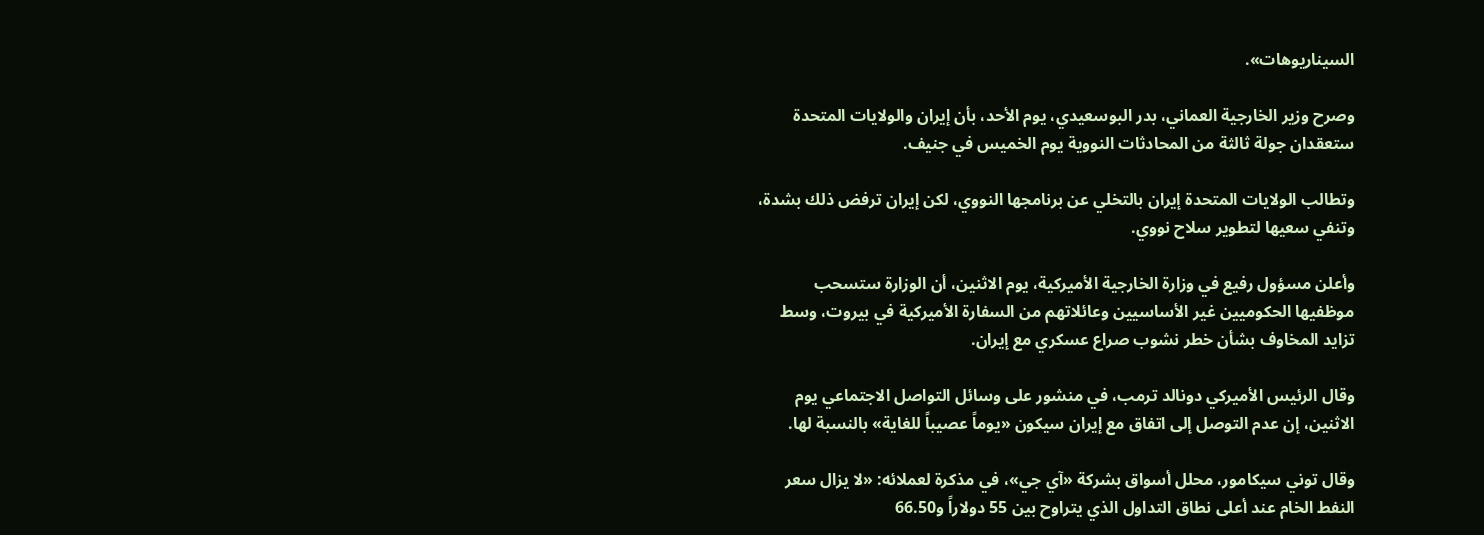السيناريوهات».

وصرح وزير الخارجية العماني، بدر البوسعيدي، يوم الأحد، بأن إيران والولايات المتحدة ستعقدان جولة ثالثة من المحادثات النووية يوم الخميس في جنيف.

وتطالب الولايات المتحدة إيران بالتخلي عن برنامجها النووي، لكن إيران ترفض ذلك بشدة، وتنفي سعيها لتطوير سلاح نووي.

وأعلن مسؤول رفيع في وزارة الخارجية الأميركية، يوم الاثنين، أن الوزارة ستسحب موظفيها الحكوميين غير الأساسيين وعائلاتهم من السفارة الأميركية في بيروت، وسط تزايد المخاوف بشأن خطر نشوب صراع عسكري مع إيران.

وقال الرئيس الأميركي دونالد ترمب، في منشور على وسائل التواصل الاجتماعي يوم الاثنين، إن عدم التوصل إلى اتفاق مع إيران سيكون «يوماً عصيباً للغاية» بالنسبة لها.

وقال توني سيكامور، محلل أسواق بشركة «آي جي»، في مذكرة لعملائه: «لا يزال سعر النفط الخام عند أعلى نطاق التداول الذي يتراوح بين 55 دولاراً و66.50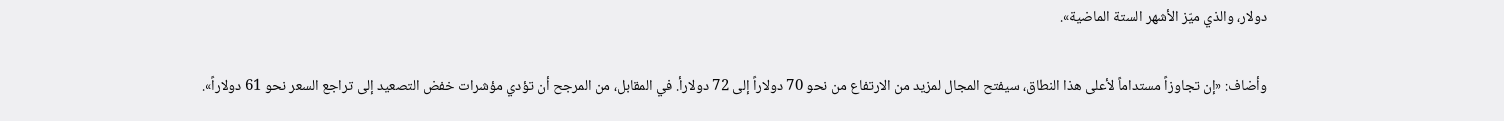دولار، والذي ميّز الأشهر الستة الماضية».

وأضاف: «إن تجاوزاً مستداماً لأعلى هذا النطاق، سيفتح المجال لمزيد من الارتفاع من نحو 70 دولاراً إلى 72 دولارأ. في المقابل، من المرجح أن تؤدي مؤشرات خفض التصعيد إلى تراجع السعر نحو 61 دولاراً».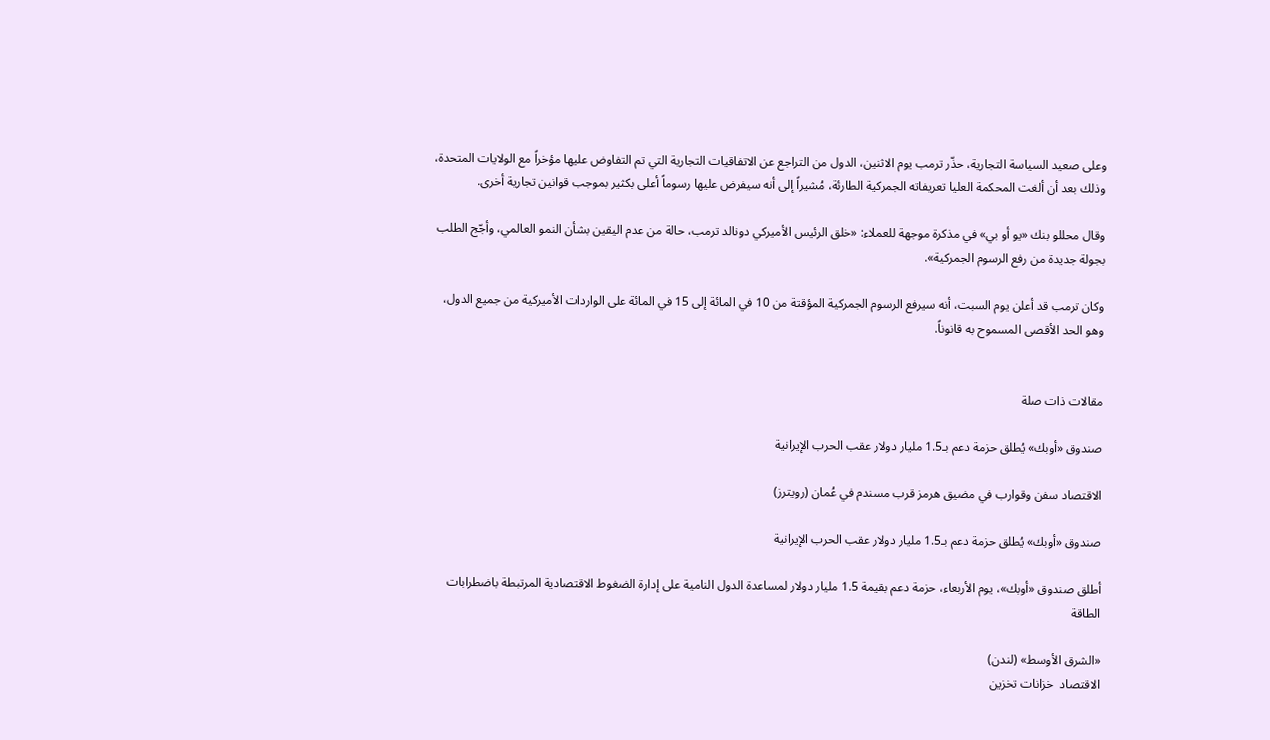وعلى صعيد السياسة التجارية، حذّر ترمب يوم الاثنين، الدول من التراجع عن الاتفاقيات التجارية التي تم التفاوض عليها مؤخراً مع الولايات المتحدة، وذلك بعد أن ألغت المحكمة العليا تعريفاته الجمركية الطارئة، مُشيراً إلى أنه سيفرض عليها رسوماً أعلى بكثير بموجب قوانين تجارية أخرى.

وقال محللو بنك «يو أو بي» في مذكرة موجهة للعملاء: «خلق الرئيس الأميركي دونالد ترمب، حالة من عدم اليقين بشأن النمو العالمي، وأجّج الطلب بجولة جديدة من رفع الرسوم الجمركية».

وكان ترمب قد أعلن يوم السبت، أنه سيرفع الرسوم الجمركية المؤقتة من 10 في المائة إلى 15 في المائة على الواردات الأميركية من جميع الدول، وهو الحد الأقصى المسموح به قانوناً.


مقالات ذات صلة

صندوق «أوبك» يُطلق حزمة دعم بـ1.5 مليار دولار عقب الحرب الإيرانية

الاقتصاد سفن وقوارب في مضيق هرمز قرب مسندم في عُمان (رويترز)

صندوق «أوبك» يُطلق حزمة دعم بـ1.5 مليار دولار عقب الحرب الإيرانية

أطلق صندوق «أوبك»، يوم الأربعاء، حزمة دعم بقيمة 1.5 مليار دولار لمساعدة الدول النامية على إدارة الضغوط الاقتصادية المرتبطة باضطرابات الطاقة

«الشرق الأوسط» (لندن)
الاقتصاد  خزانات تخزين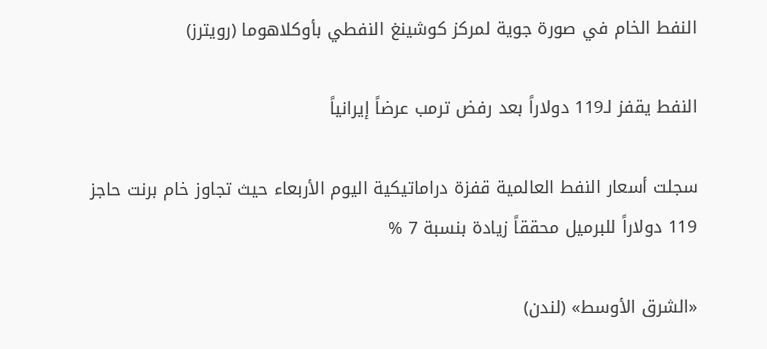النفط الخام في صورة جوية لمركز كوشينغ النفطي بأوكلاهوما (رويترز)

النفط يقفز لـ119 دولاراً بعد رفض ترمب عرضاً إيرانياً

سجلت أسعار النفط العالمية قفزة دراماتيكية اليوم الأربعاء حيث تجاوز خام برنت حاجز 119 دولاراً للبرميل محققاً زيادة بنسبة 7 %

«الشرق الأوسط» (لندن)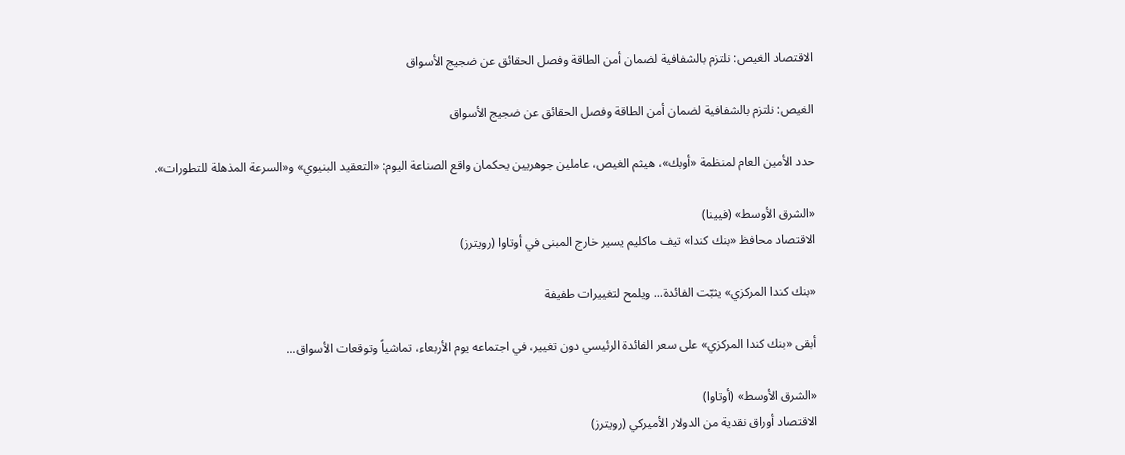الاقتصاد الغيص: نلتزم بالشفافية لضمان أمن الطاقة وفصل الحقائق عن ضجيج الأسواق

الغيص: نلتزم بالشفافية لضمان أمن الطاقة وفصل الحقائق عن ضجيج الأسواق

حدد الأمين العام لمنظمة «أوبك»، هيثم الغيص، عاملين جوهريين يحكمان واقع الصناعة اليوم: «التعقيد البنيوي» و«السرعة المذهلة للتطورات».

«الشرق الأوسط» (فيينا)
الاقتصاد محافظ «بنك كندا» تيف ماكليم يسير خارج المبنى في أوتاوا (رويترز)

«بنك كندا المركزي» يثبّت الفائدة... ويلمح لتغييرات طفيفة

أبقى «بنك كندا المركزي» على سعر الفائدة الرئيسي دون تغيير، في اجتماعه يوم الأربعاء، تماشياً وتوقعات الأسواق...

«الشرق الأوسط» (أوتاوا)
الاقتصاد أوراق نقدية من الدولار الأميركي (رويترز)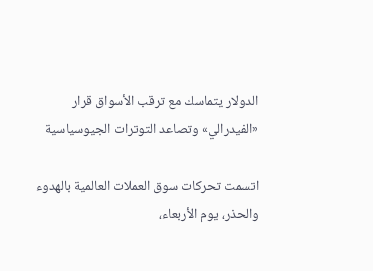الدولار يتماسك مع ترقب الأسواق قرار «الفيدرالي» وتصاعد التوترات الجيوسياسية

اتسمت تحركات سوق العملات العالمية بالهدوء والحذر، يوم الأربعاء،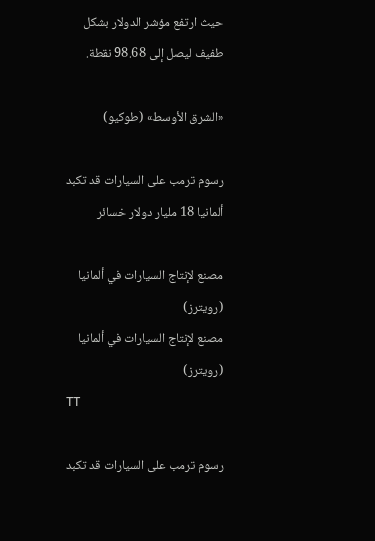حيث ارتفع مؤشر الدولار بشكل طفيف ليصل إلى 98.68 نقطة.

«الشرق الأوسط» (طوكيو)

رسوم ترمب على السيارات قد تكبد ألمانيا 18 مليار دولار خسائر

مصنع لإنتاج السيارات في ألمانيا (رويترز)
مصنع لإنتاج السيارات في ألمانيا (رويترز)
TT

رسوم ترمب على السيارات قد تكبد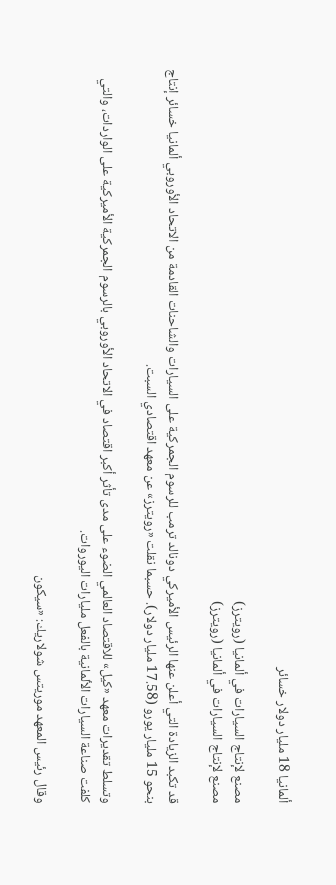ألمانيا 18 مليار دولار خسائر

مصنع لإنتاج السيارات في ألمانيا (رويترز)
مصنع لإنتاج السيارات في ألمانيا (رويترز)

قد تكبد الزيادة التي أعلن عنها الرئيس الأميركي دونالد ترمب للرسوم الجمركية على السيارات والشاحنات القادمة من الاتحاد الأوروبي ألمانيا خسائر إنتاج بنحو 15 مليار يورو (17.58 مليار دولار). حسبما نقلت «رويترز» عن معهد اقتصادي السبت.

وتسلط تقديرات معهد «كيل» للاقتصاد العالمي الضوء على مدى تأثر أكبر اقتصاد في الاتحاد الأوروبي بالرسوم الجمركية الأميركية على الواردات، والتي كلفت صناعة السيارات الألمانية بالفعل مليارات اليوروات.

وقال رئيس المعهد موريتس شولاريك: «سيكون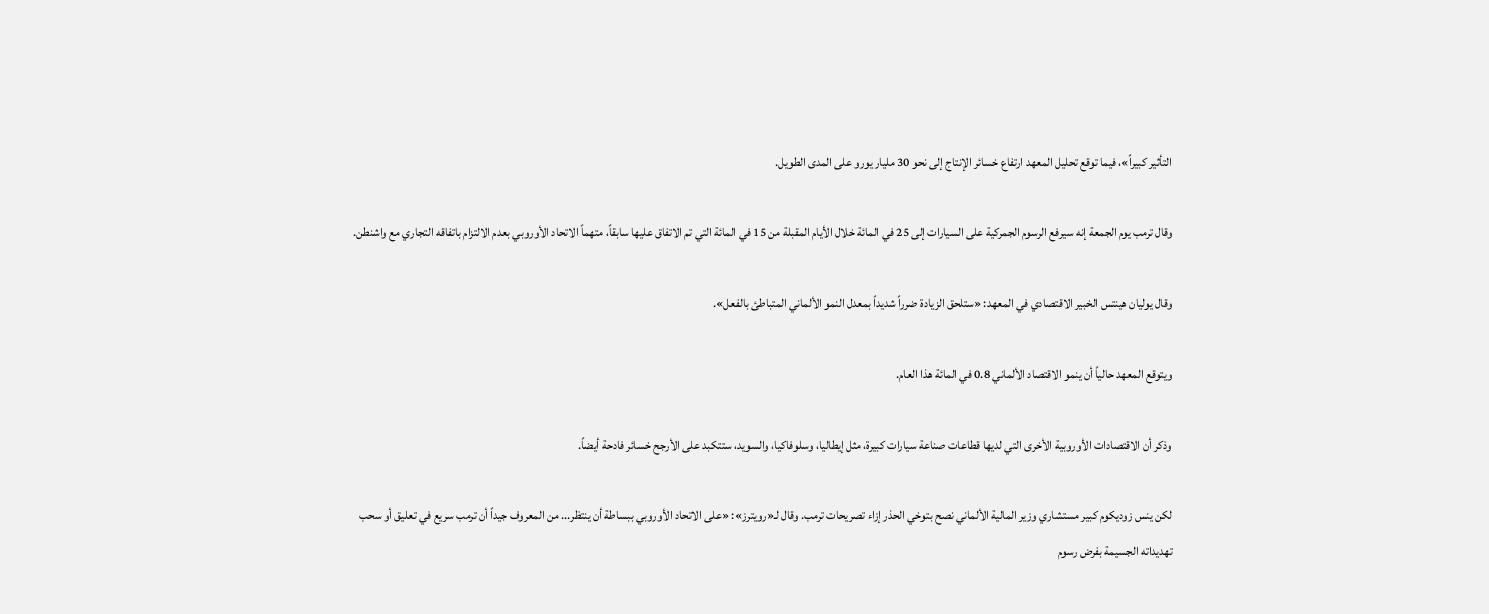التأثير كبيراً»، فيما توقع تحليل المعهد ارتفاع خسائر الإنتاج إلى نحو 30 مليار يورو على المدى الطويل.

وقال ترمب يوم الجمعة إنه سيرفع الرسوم الجمركية على السيارات إلى 25 في المائة خلال الأيام المقبلة من 15 في المائة التي تم الاتفاق عليها سابقاً، متهماً الاتحاد الأوروبي بعدم الالتزام باتفاقه التجاري مع واشنطن.

وقال يوليان هينتس الخبير الاقتصادي في المعهد: «ستلحق الزيادة ضرراً شديداً بمعدل النمو الألماني المتباطئ بالفعل».

ويتوقع المعهد حالياً أن ينمو الاقتصاد الألماني 0.8 في المائة هذا العام.

وذكر أن الاقتصادات الأوروبية الأخرى التي لديها قطاعات صناعة سيارات كبيرة، مثل إيطاليا، وسلوفاكيا، والسويد، ستتكبد على الأرجح خسائر فادحة أيضاً.

لكن ينس زوديكوم كبير مستشاري وزير المالية الألماني نصح بتوخي الحذر إزاء تصريحات ترمب. وقال لـ«رويترز»: «على الاتحاد الأوروبي ببساطة أن ينتظر... من المعروف جيداً أن ترمب سريع في تعليق أو سحب تهديداته الجسيمة بفرض رسوم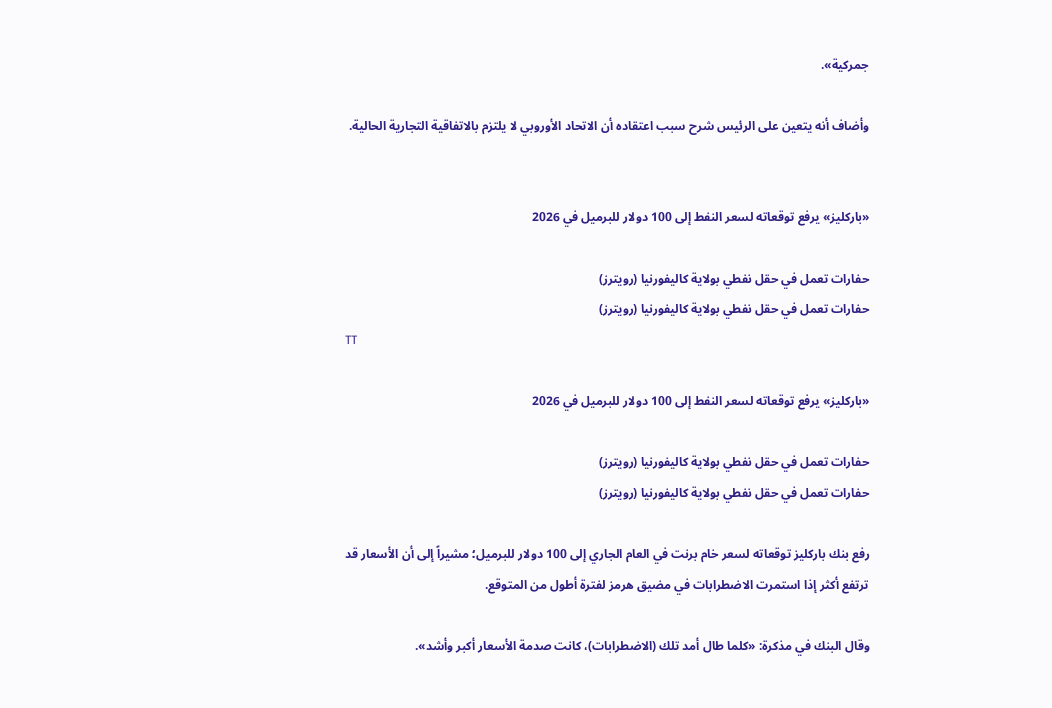جمركية».

وأضاف أنه يتعين على الرئيس شرح سبب اعتقاده أن الاتحاد الأوروبي لا يلتزم بالاتفاقية التجارية الحالية.


«باركليز» يرفع توقعاته لسعر النفط إلى 100 دولار للبرميل في 2026

حفارات تعمل في حقل نفطي بولاية كاليفورنيا (رويترز)
حفارات تعمل في حقل نفطي بولاية كاليفورنيا (رويترز)
TT

«باركليز» يرفع توقعاته لسعر النفط إلى 100 دولار للبرميل في 2026

حفارات تعمل في حقل نفطي بولاية كاليفورنيا (رويترز)
حفارات تعمل في حقل نفطي بولاية كاليفورنيا (رويترز)

رفع بنك باركليز توقعاته لسعر خام برنت في العام الجاري إلى 100 دولار للبرميل؛ مشيراً إلى أن الأسعار قد ترتفع أكثر إذا استمرت الاضطرابات في مضيق هرمز لفترة أطول من المتوقع.

وقال البنك في مذكرة: «كلما طال أمد تلك (الاضطرابات)، كانت صدمة الأسعار أكبر وأشد».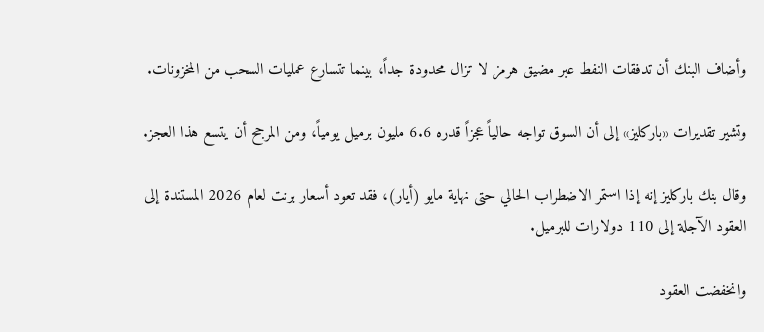وأضاف البنك أن تدفقات النفط عبر مضيق هرمز لا تزال محدودة جداً، بينما تتسارع عمليات السحب من المخزونات.

وتشير تقديرات «باركليز» إلى أن السوق تواجه حالياً عجزاً قدره 6.6 مليون برميل يومياً، ومن المرجح أن يتسع هذا العجز.

وقال بنك باركليز إنه إذا استمر الاضطراب الحالي حتى نهاية مايو (أيار)، فقد تعود أسعار برنت لعام 2026 المستندة إلى العقود الآجلة إلى 110 دولارات للبرميل.

وانخفضت العقود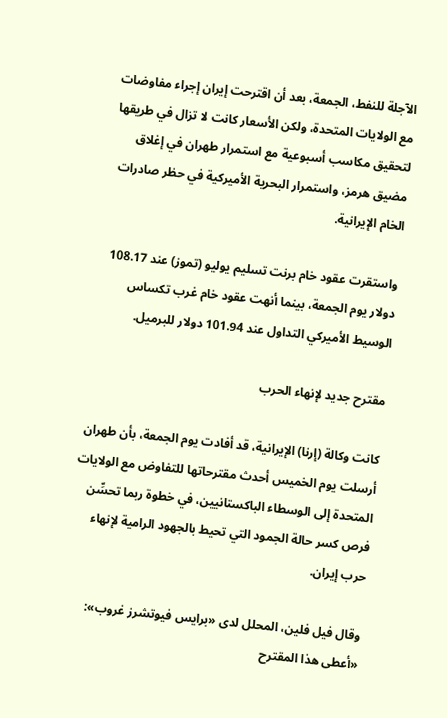الآجلة للنفط، الجمعة، بعد أن اقترحت إيران إجراء مفاوضات مع الولايات المتحدة، ولكن الأسعار كانت لا تزال في طريقها لتحقيق مكاسب أسبوعية مع استمرار طهران في إغلاق مضيق هرمز، واستمرار البحرية الأميركية في حظر صادرات الخام الإيرانية.

واستقرت عقود خام برنت تسليم يوليو (تموز) عند 108.17 دولار يوم الجمعة، بينما أنهت عقود خام غرب تكساس الوسيط الأميركي التداول عند 101.94 دولار للبرميل.

مقترح جديد لإنهاء الحرب

كانت وكالة (إرنا) الإيرانية، قد أفادت يوم الجمعة، ‌بأن طهران أرسلت يوم الخميس أحدث مقترحاتها ‌للتفاوض مع الولايات المتحدة إلى الوسطاء الباكستانيين، في خطوة ربما تحسِّن فرص كسر حالة الجمود التي تحيط بالجهود الرامية لإنهاء حرب إيران.

وقال فيل فلين، المحلل لدى «برايس فيوتشرز ‌غروب»: «أعطى هذا المقترح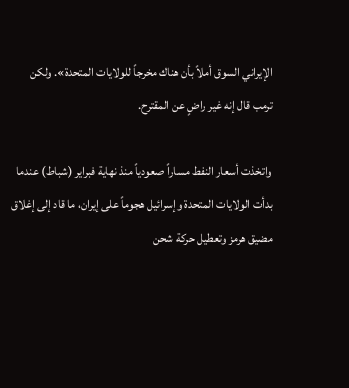الإيراني السوق أملاً ‌بأن هناك مخرجاً للولايات المتحدة». ولكن ترمب قال إنه غير راضٍ عن المقترح.

واتخذت أسعار النفط مساراً صعودياً منذ ‌نهاية فبراير (شباط) عندما بدأت الولايات المتحدة وإسرائيل هجوماً على ‌إيران، ما قاد إلى إغلاق مضيق هرمز وتعطيل حركة شحن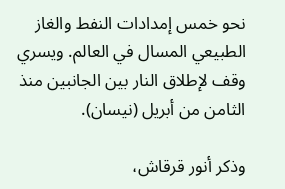نحو خمس إمدادات النفط والغاز الطبيعي المسال في العالم. ويسري وقف لإطلاق النار بين الجانبين منذ الثامن من أبريل (نيسان).

وذكر أنور قرقاش،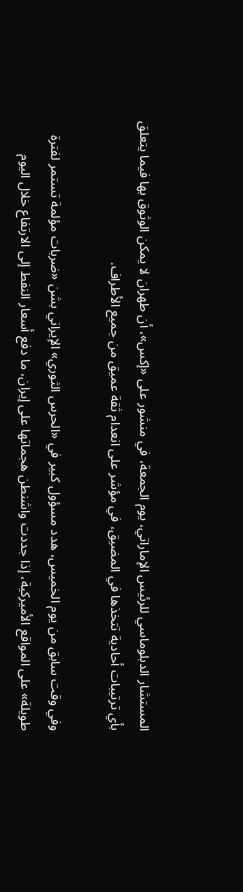المستشار ‌الدبلوماسي للرئيس الإماراتي، يوم الجمعة، في منشور على «إكس»، أن طهران لا يمكن الوثوق بها فيما يتعلق بأي ترتيبات أحادية تتخذها في المضيق، في مؤشر على انعدام ثقة عميق من جميع الأطراف.

وفي وقت سابق من يوم الخميس، هدد مسؤول كبير في «الحرس الثوري» الإيراني بشن «ضربات مؤلمة تستمر لفترة طويلة» على المواقع الأميركية، إذا جددت واشنطن هجماتها على إيران، ما دفع أسعار النفط إلى الارتفاع خلال اليوم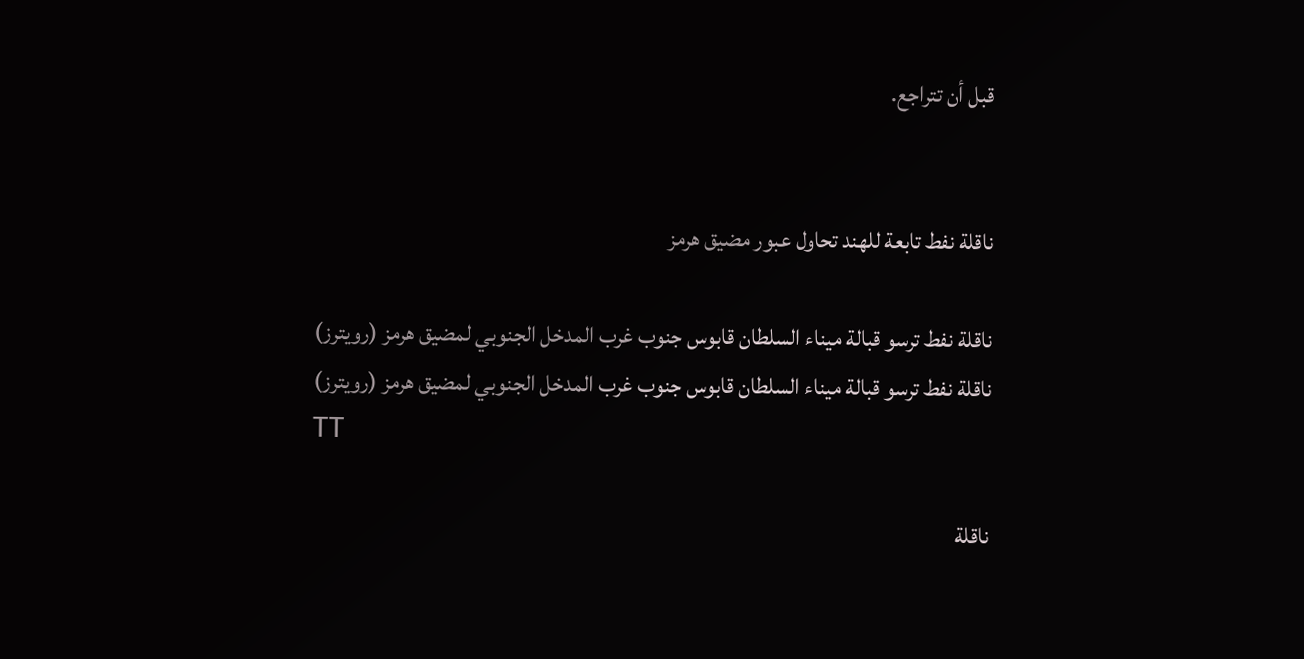قبل أن تتراجع.


ناقلة نفط تابعة للهند تحاول عبور مضيق هرمز

ناقلة نفط ترسو قبالة ميناء السلطان قابوس جنوب غرب المدخل الجنوبي لمضيق هرمز (رويترز)
ناقلة نفط ترسو قبالة ميناء السلطان قابوس جنوب غرب المدخل الجنوبي لمضيق هرمز (رويترز)
TT

ناقلة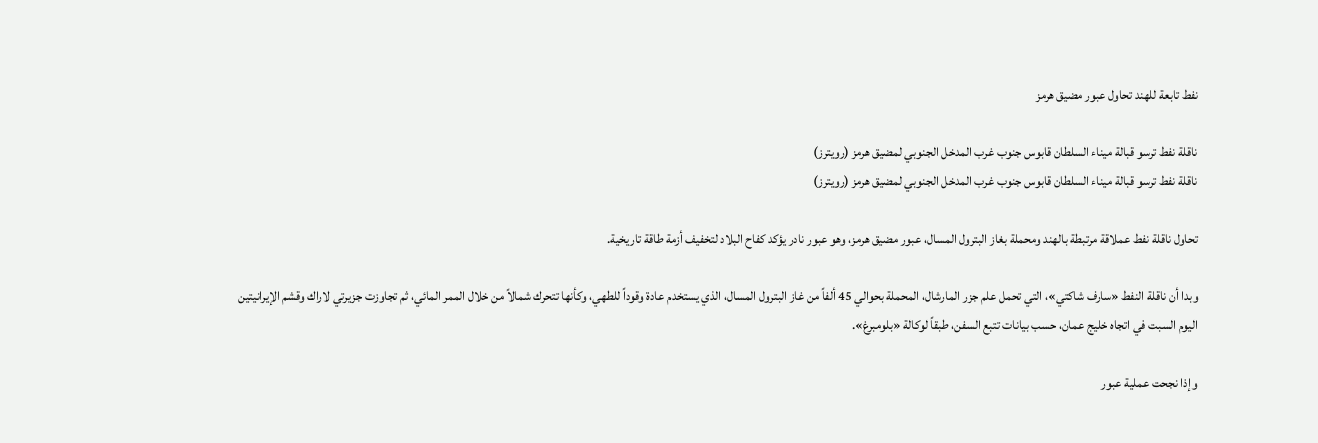نفط تابعة للهند تحاول عبور مضيق هرمز

ناقلة نفط ترسو قبالة ميناء السلطان قابوس جنوب غرب المدخل الجنوبي لمضيق هرمز (رويترز)
ناقلة نفط ترسو قبالة ميناء السلطان قابوس جنوب غرب المدخل الجنوبي لمضيق هرمز (رويترز)

تحاول ناقلة نفط عملاقة مرتبطة بالهند ومحملة بغاز البترول المسال، عبور مضيق هرمز، وهو عبور نادر يؤكد كفاح البلاد لتخفيف أزمة طاقة تاريخية.

وبدا أن ناقلة النفط «سارف شاكتي»، التي تحمل علم جزر المارشال، المحملة بحوالي 45 ألفاً من غاز البترول المسال، الذي يستخدم عادة وقوداً للطهي، وكأنها تتحرك شمالاً من خلال الممر المائي، ثم تجاوزت جزيرتي لاراك وقشم الإيرانيتين اليوم السبت في اتجاه خليج عمان، حسب بيانات تتبع السفن، طبقاً لوكالة «بلومبرغ».

وإذا نجحت عملية عبور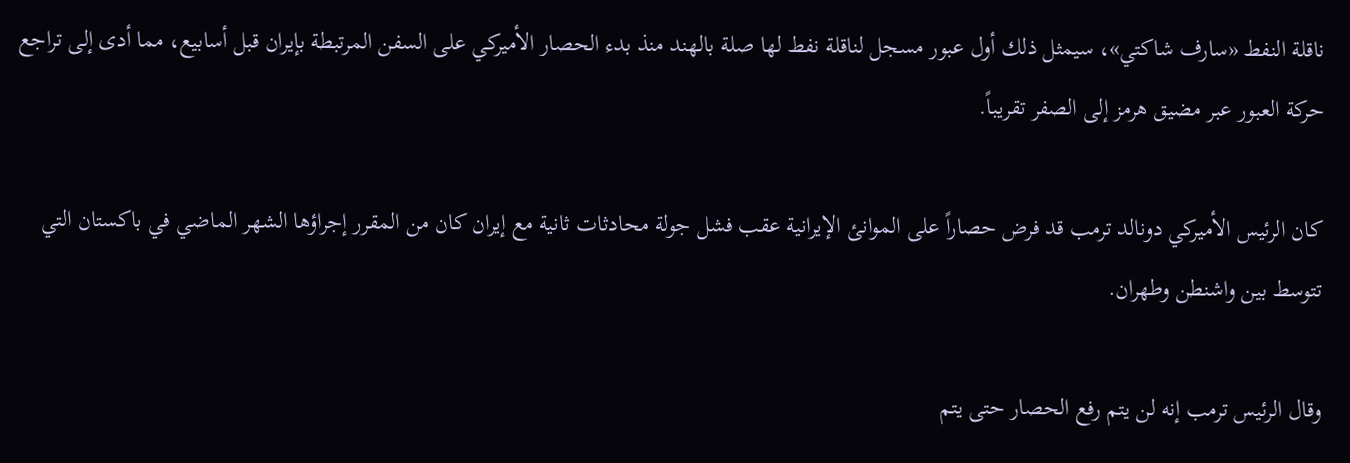ناقلة النفط «سارف شاكتي»، سيمثل ذلك أول عبور مسجل لناقلة نفط لها صلة بالهند منذ بدء الحصار الأميركي على السفن المرتبطة بإيران قبل أسابيع، مما أدى إلى تراجع حركة العبور عبر مضيق هرمز إلى الصفر تقريباً.

كان الرئيس الأميركي دونالد ترمب قد فرض حصاراً على الموانئ الإيرانية عقب فشل جولة محادثات ثانية مع إيران كان من المقرر إجراؤها الشهر الماضي في باكستان التي تتوسط بين واشنطن وطهران.

وقال الرئيس ترمب إنه لن يتم رفع الحصار حتى يتم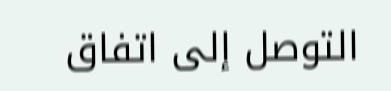التوصل إلى اتفاق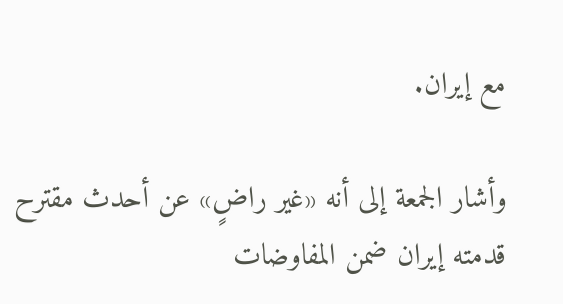مع إيران.

وأشار الجمعة إلى أنه «غير راضٍ» عن أحدث مقترح قدمته إيران ضمن المفاوضات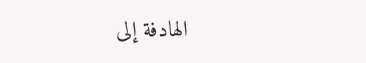الهادفة إلى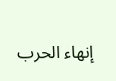إنهاء الحرب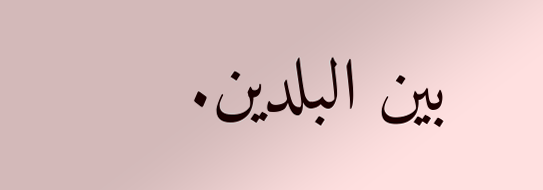بين البلدين.